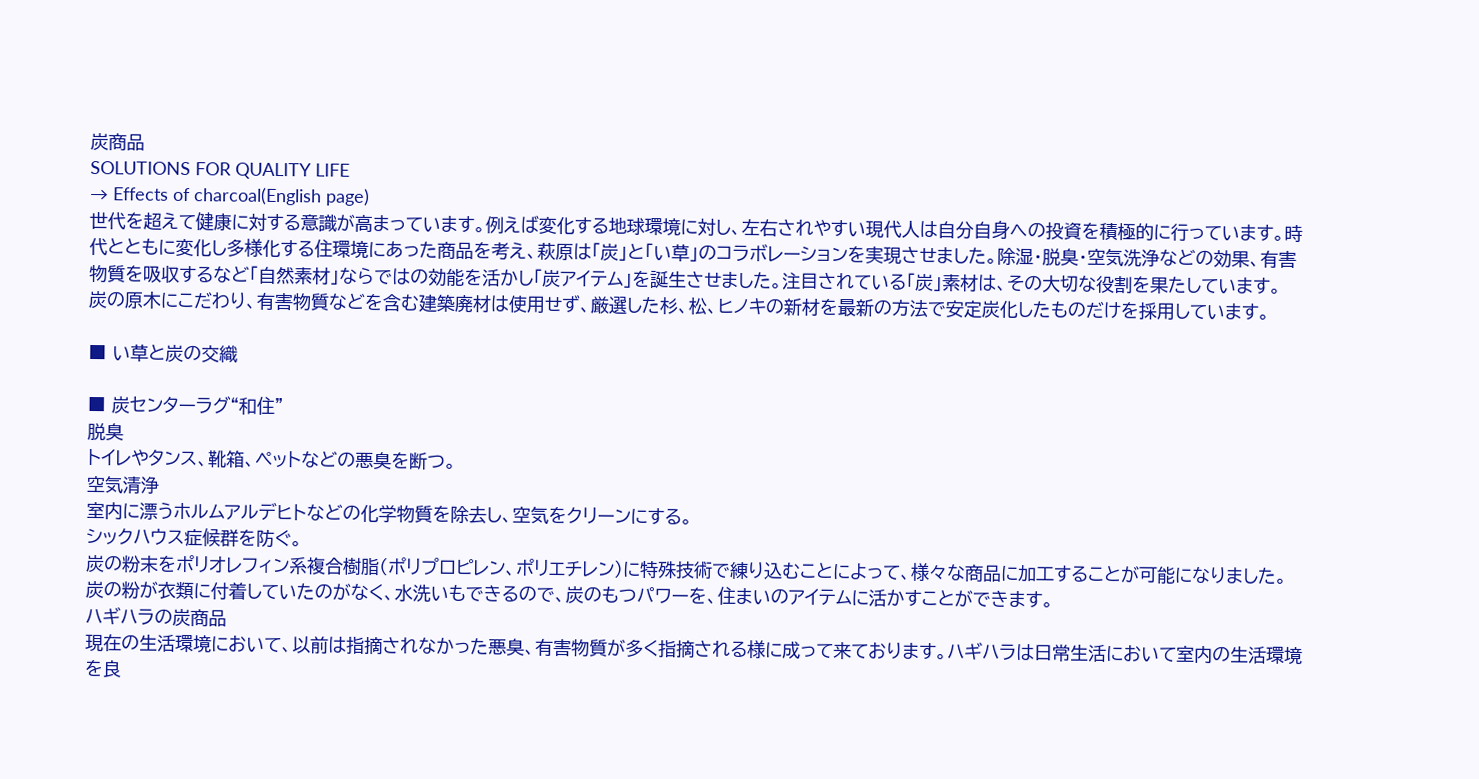炭商品
SOLUTIONS FOR QUALITY LIFE
→ Effects of charcoal(English page)
世代を超えて健康に対する意識が高まっています。例えば変化する地球環境に対し、左右されやすい現代人は自分自身への投資を積極的に行っています。時代とともに変化し多様化する住環境にあった商品を考え、萩原は「炭」と「い草」のコラボレーションを実現させました。除湿・脱臭・空気洗浄などの効果、有害物質を吸収するなど「自然素材」ならではの効能を活かし「炭アイテム」を誕生させました。注目されている「炭」素材は、その大切な役割を果たしています。
炭の原木にこだわり、有害物質などを含む建築廃材は使用せず、厳選した杉、松、ヒノキの新材を最新の方法で安定炭化したものだけを採用しています。

■ い草と炭の交織

■ 炭センターラグ“和住”
脱臭
トイレやタンス、靴箱、ペットなどの悪臭を断つ。
空気清浄
室内に漂うホルムアルデヒトなどの化学物質を除去し、空気をクリーンにする。
シックハウス症候群を防ぐ。
炭の粉末をポリオレフィン系複合樹脂(ポリプロピレン、ポリエチレン)に特殊技術で練り込むことによって、様々な商品に加工することが可能になりました。
炭の粉が衣類に付着していたのがなく、水洗いもできるので、炭のもつパワーを、住まいのアイテムに活かすことができます。
ハギハラの炭商品
現在の生活環境において、以前は指摘されなかった悪臭、有害物質が多く指摘される様に成って来ております。ハギハラは日常生活において室内の生活環境を良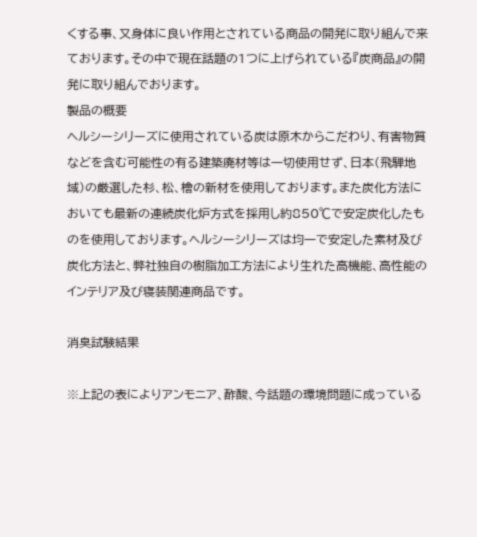くする事、又身体に良い作用とされている商品の開発に取り組んで来ております。その中で現在話題の1つに上げられている『炭商品』の開発に取り組んでおります。
製品の概要
ヘルシーシリーズに使用されている炭は原木からこだわり、有害物質などを含む可能性の有る建築廃材等は一切使用せず、日本(飛騨地域)の厳選した杉、松、檜の新材を使用しております。また炭化方法においても最新の連続炭化炉方式を採用し約850℃で安定炭化したものを使用しております。ヘルシーシリーズは均一で安定した素材及び炭化方法と、弊社独自の樹脂加工方法により生れた高機能、高性能のインテリア及び寝装関連商品です。

消臭試験結果

※上記の表によりアンモニア、酢酸、今話題の環境問題に成っている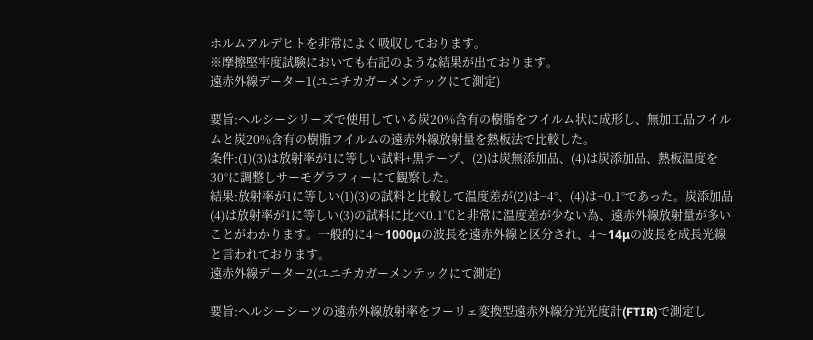ホルムアルデヒトを非常によく吸収しております。
※摩擦堅牢度試験においても右記のような結果が出ております。
遠赤外線データー1(ユニチカガーメンテックにて測定)

要旨:ヘルシーシリーズで使用している炭20%含有の樹脂をフイルム状に成形し、無加工品フイルムと炭20%含有の樹脂フイルムの遠赤外線放射量を熱板法で比較した。
条件:(1)(3)は放射率が1に等しい試料+黒テープ、(2)は炭無添加品、(4)は炭添加品、熱板温度を30°に調整しサーモグラフィーにて観察した。
結果:放射率が1に等しい(1)(3)の試料と比較して温度差が(2)は−4°、(4)は−0.1°であった。炭添加品(4)は放射率が1に等しい(3)の試料に比べ0.1℃と非常に温度差が少ない為、遠赤外線放射量が多いことがわかります。一般的に4〜1000μの波長を遠赤外線と区分され、4〜14μの波長を成長光線と言われております。
遠赤外線データー2(ユニチカガーメンテックにて測定)

要旨:ヘルシーシーツの遠赤外線放射率をフーリェ変換型遠赤外線分光光度計(FTIR)で測定し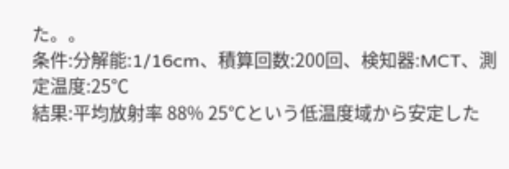た。。
条件:分解能:1/16cm、積算回数:200回、検知器:MCT、測定温度:25℃
結果:平均放射率 88% 25℃という低温度域から安定した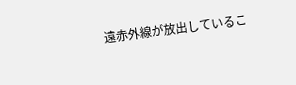遠赤外線が放出しているこ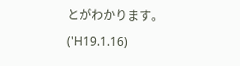とがわかります。
('H19.1.16)